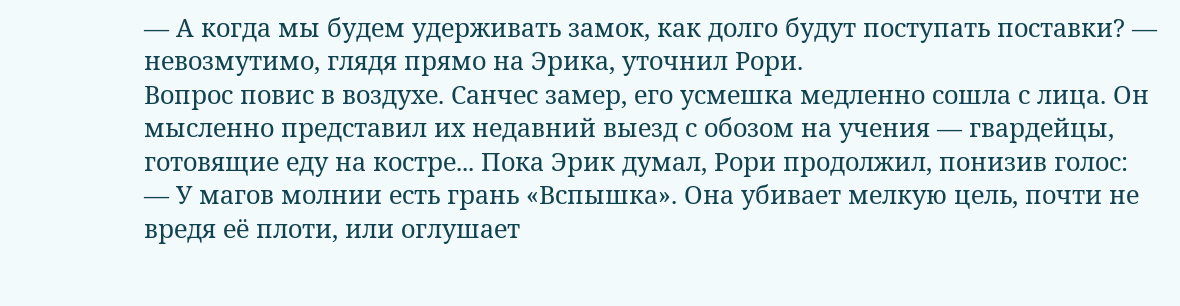— А когда мы будем удерживать замок, как долго будут поступать поставки? — невозмутимо, глядя прямо на Эрика, уточнил Рори.
Вопрос повис в воздухе. Санчес замер, его усмешка медленно сошла с лица. Он мысленно представил их недавний выезд с обозом на учения — гвардейцы, готовящие еду на костре... Пока Эрик думал, Рори продолжил, понизив голос:
— У магов молнии есть грань «Вспышка». Она убивает мелкую цель, почти не вредя её плоти, или оглушает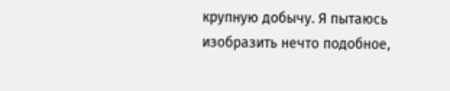крупную добычу. Я пытаюсь изобразить нечто подобное,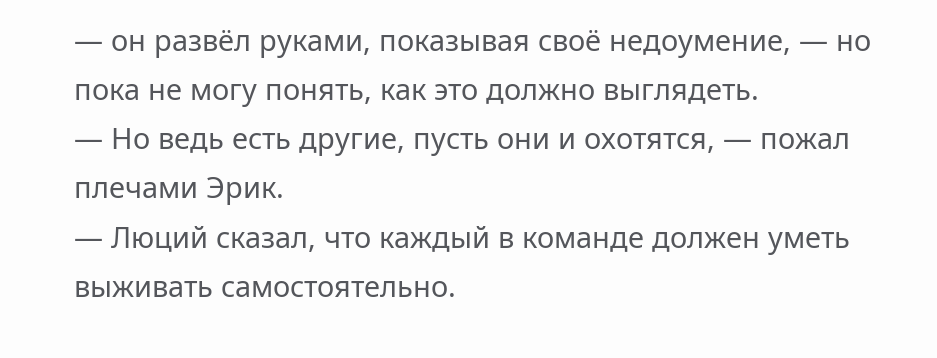— он развёл руками, показывая своё недоумение, — но пока не могу понять, как это должно выглядеть.
— Но ведь есть другие, пусть они и охотятся, — пожал плечами Эрик.
— Люций сказал, что каждый в команде должен уметь выживать самостоятельно.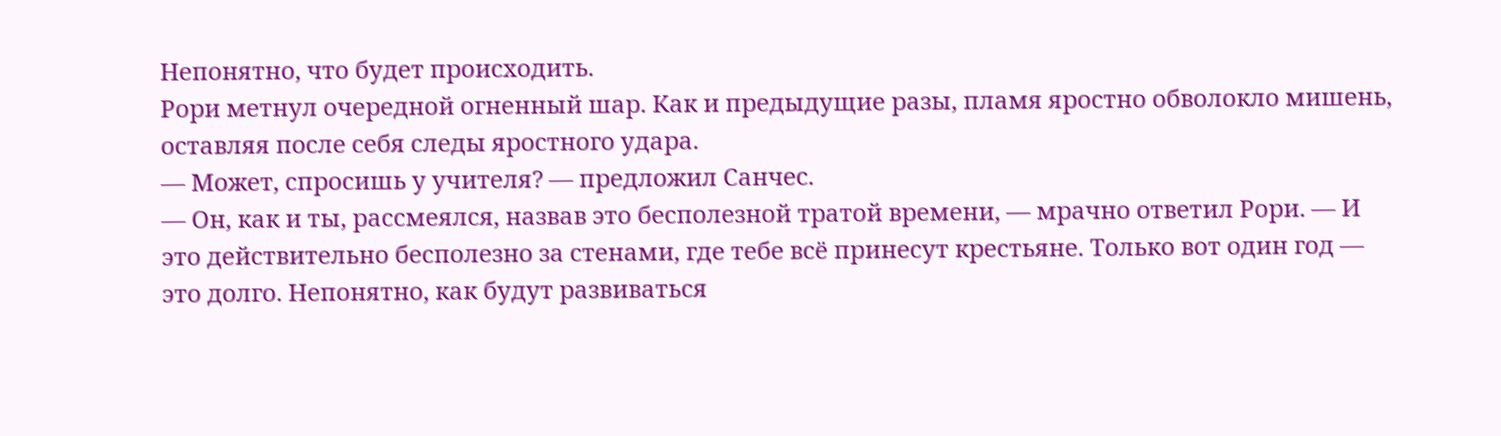Непонятно, что будет происходить.
Рори метнул очередной огненный шар. Как и предыдущие разы, пламя яростно обволокло мишень, оставляя после себя следы яростного удара.
— Может, спросишь у учителя? — предложил Санчес.
— Он, как и ты, рассмеялся, назвав это бесполезной тратой времени, — мрачно ответил Рори. — И это действительно бесполезно за стенами, где тебе всё принесут крестьяне. Только вот один год — это долго. Непонятно, как будут развиваться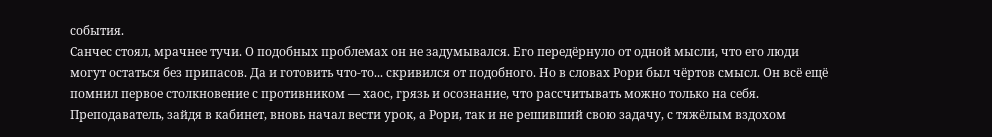события.
Санчес стоял, мрачнее тучи. О подобных проблемах он не задумывался. Его передёрнуло от одной мысли, что его люди могут остаться без припасов. Да и готовить что-то... скривился от подобного. Но в словах Рори был чёртов смысл. Он всё ещё помнил первое столкновение с противником — хаос, грязь и осознание, что рассчитывать можно только на себя.
Преподаватель, зайдя в кабинет, вновь начал вести урок, а Рори, так и не решивший свою задачу, с тяжёлым вздохом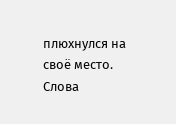плюхнулся на своё место. Слова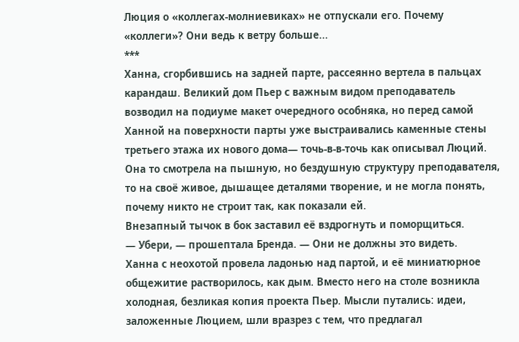Люция о «коллегах-молниевиках» не отпускали его. Почему «коллеги»? Они ведь к ветру больше...
***
Ханна, сгорбившись на задней парте, рассеянно вертела в пальцах карандаш. Великий дом Пьер с важным видом преподаватель возводил на подиуме макет очередного особняка, но перед самой Ханной на поверхности парты уже выстраивались каменные стены третьего этажа их нового дома— точь-в-в-точь как описывал Люций. Она то смотрела на пышную, но бездушную структуру преподавателя, то на своё живое, дышащее деталями творение, и не могла понять, почему никто не строит так, как показали ей.
Внезапный тычок в бок заставил её вздрогнуть и поморщиться.
— Убери, — прошептала Бренда. — Они не должны это видеть.
Ханна с неохотой провела ладонью над партой, и её миниатюрное общежитие растворилось, как дым. Вместо него на столе возникла холодная, безликая копия проекта Пьер. Мысли путались: идеи, заложенные Люцием, шли вразрез с тем, что предлагал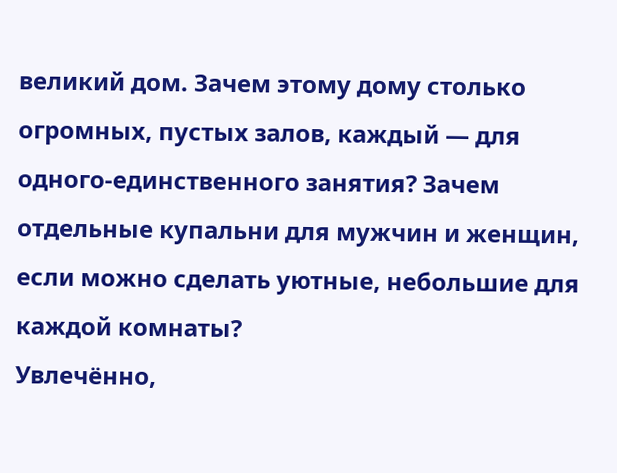великий дом. Зачем этому дому столько огромных, пустых залов, каждый — для одного-единственного занятия? Зачем отдельные купальни для мужчин и женщин, если можно сделать уютные, небольшие для каждой комнаты?
Увлечённо,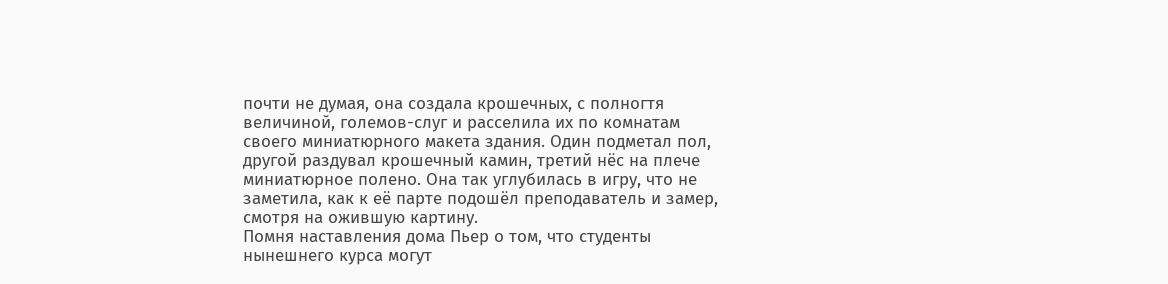почти не думая, она создала крошечных, с полногтя величиной, големов-слуг и расселила их по комнатам своего миниатюрного макета здания. Один подметал пол, другой раздувал крошечный камин, третий нёс на плече миниатюрное полено. Она так углубилась в игру, что не заметила, как к её парте подошёл преподаватель и замер, смотря на ожившую картину.
Помня наставления дома Пьер о том, что студенты нынешнего курса могут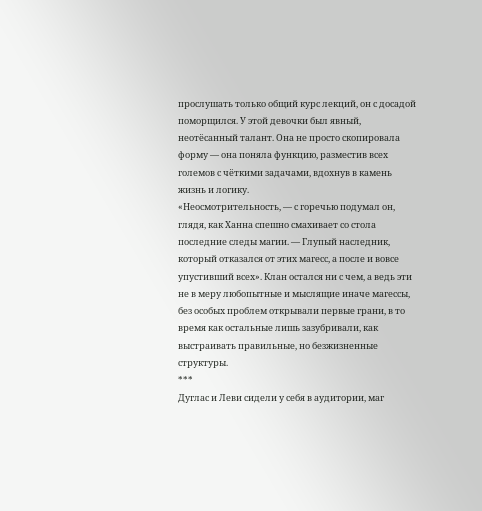прослушать только общий курс лекций, он с досадой поморщился. У этой девочки был явный, неотёсанный талант. Она не просто скопировала форму — она поняла функцию, разместив всех големов с чёткими задачами, вдохнув в камень жизнь и логику.
«Неосмотрительность, — с горечью подумал он, глядя, как Ханна спешно смахивает со стола последние следы магии. — Глупый наследник, который отказался от этих магесс, а после и вовсе упустивший всех». Клан остался ни с чем, а ведь эти не в меру любопытные и мыслящие иначе магессы, без особых проблем открывали первые грани, в то время как остальные лишь зазубривали, как выстраивать правильные, но безжизненные структуры.
***
Дуглас и Леви сидели у себя в аудитории, маг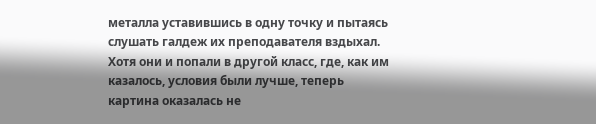металла уставившись в одну точку и пытаясь слушать галдеж их преподавателя вздыхал. Хотя они и попали в другой класс, где, как им казалось, условия были лучше, теперь картина оказалась не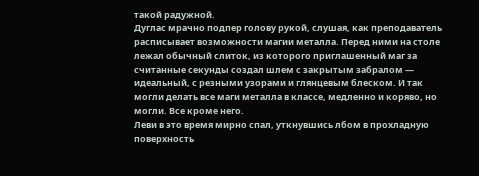такой радужной.
Дуглас мрачно подпер голову рукой, слушая, как преподаватель расписывает возможности магии металла. Перед ними на столе лежал обычный слиток, из которого приглашенный маг за считанные секунды создал шлем с закрытым забралом — идеальный, с резными узорами и глянцевым блеском. И так могли делать все маги металла в классе, медленно и коряво, но могли. Все кроме него.
Леви в это время мирно спал, уткнувшись лбом в прохладную поверхность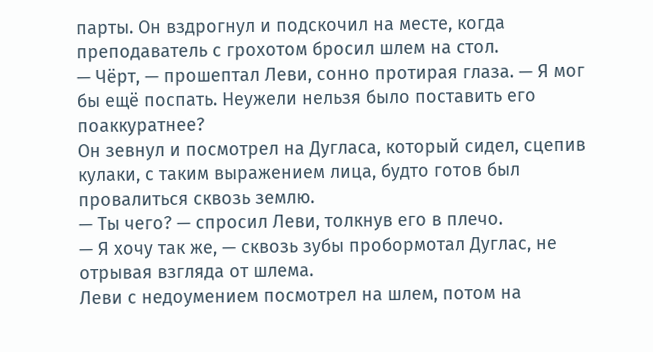парты. Он вздрогнул и подскочил на месте, когда преподаватель с грохотом бросил шлем на стол.
— Чёрт, — прошептал Леви, сонно протирая глаза. — Я мог бы ещё поспать. Неужели нельзя было поставить его поаккуратнее?
Он зевнул и посмотрел на Дугласа, который сидел, сцепив кулаки, с таким выражением лица, будто готов был провалиться сквозь землю.
— Ты чего? — спросил Леви, толкнув его в плечо.
— Я хочу так же, — сквозь зубы пробормотал Дуглас, не отрывая взгляда от шлема.
Леви с недоумением посмотрел на шлем, потом на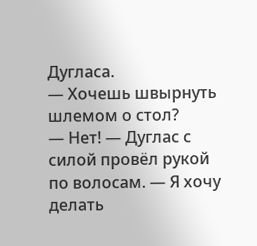Дугласа.
— Хочешь швырнуть шлемом о стол?
— Нет! — Дуглас с силой провёл рукой по волосам. — Я хочу делать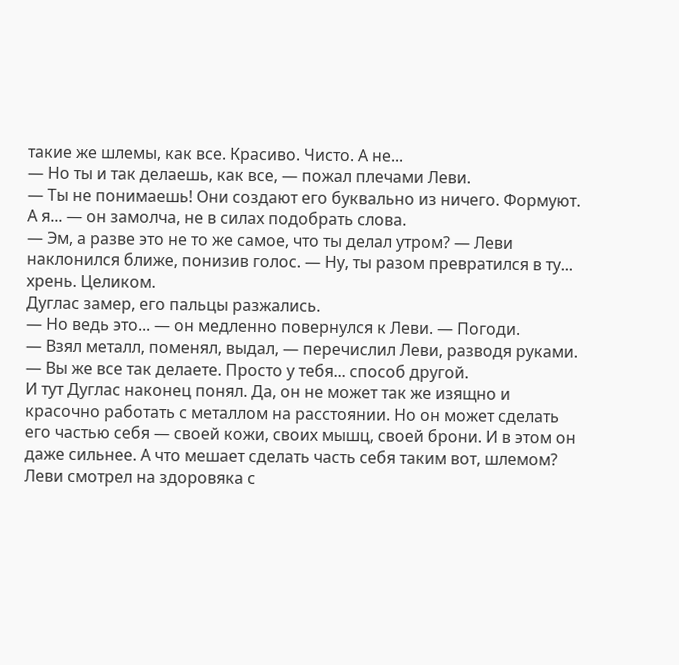такие же шлемы, как все. Красиво. Чисто. А не...
— Но ты и так делаешь, как все, — пожал плечами Леви.
— Ты не понимаешь! Они создают его буквально из ничего. Формуют. А я... — он замолча, не в силах подобрать слова.
— Эм, а разве это не то же самое, что ты делал утром? — Леви наклонился ближе, понизив голос. — Ну, ты разом превратился в ту... хрень. Целиком.
Дуглас замер, его пальцы разжались.
— Но ведь это... — он медленно повернулся к Леви. — Погоди.
— Взял металл, поменял, выдал, — перечислил Леви, разводя руками. — Вы же все так делаете. Просто у тебя... способ другой.
И тут Дуглас наконец понял. Да, он не может так же изящно и красочно работать с металлом на расстоянии. Но он может сделать его частью себя — своей кожи, своих мышц, своей брони. И в этом он даже сильнее. А что мешает сделать часть себя таким вот, шлемом?
Леви смотрел на здоровяка с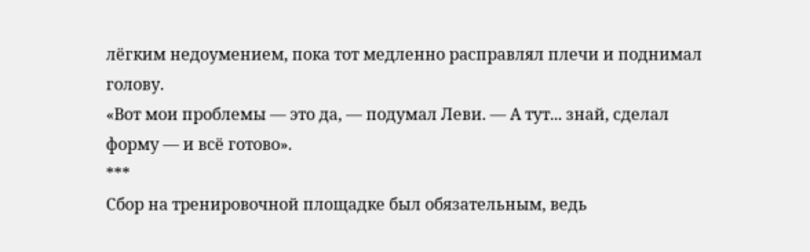лёгким недоумением, пока тот медленно расправлял плечи и поднимал голову.
«Вот мои проблемы — это да, — подумал Леви. — А тут... знай, сделал форму — и всё готово».
***
Сбор на тренировочной площадке был обязательным, ведь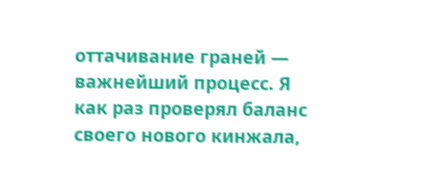оттачивание граней — важнейший процесс. Я как раз проверял баланс своего нового кинжала,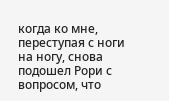когда ко мне, переступая с ноги на ногу, снова подошел Рори с вопросом, что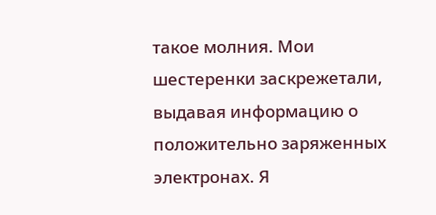такое молния. Мои шестеренки заскрежетали, выдавая информацию о положительно заряженных электронах. Я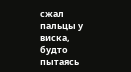сжал пальцы у виска, будто пытаясь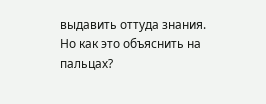выдавить оттуда знания. Но как это объяснить на пальцах?